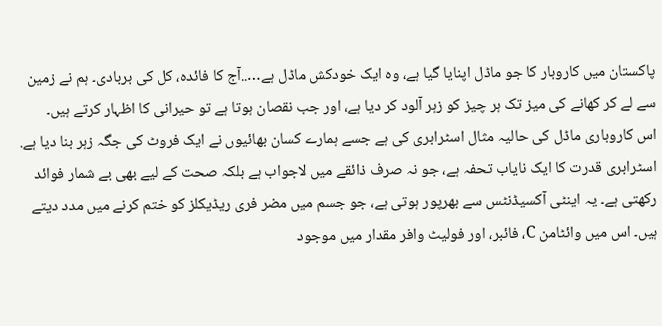پاکستان میں کاروبار کا جو ماڈل اپنایا گیا ہے، وہ ایک خودکش ماڈل ہے…..آج کا فائدہ، کل کی بربادی۔ ہم نے زمین سے لے کر کھانے کی میز تک ہر چیز کو زہر آلود کر دیا ہے، اور جب نقصان ہوتا ہے تو حیرانی کا اظہار کرتے ہیں۔
اس کاروباری ماڈل کی حالیہ مثال اسٹرابری کی ہے جسے ہمارے کسان بھائیوں نے ایک فروٹ کی جگہ زہر بنا دیا ہے.
اسٹرابری قدرت کا ایک نایاب تحفہ ہے، جو نہ صرف ذائقے میں لاجواب ہے بلکہ صحت کے لیے بھی بے شمار فوائد رکھتی ہے۔ یہ اینٹی آکسیڈنٹس سے بھرپور ہوتی ہے، جو جسم میں مضر فری ریڈیکلز کو ختم کرنے میں مدد دیتے ہیں۔ اس میں وائٹامن C، فائبر، اور فولیٹ وافر مقدار میں موجود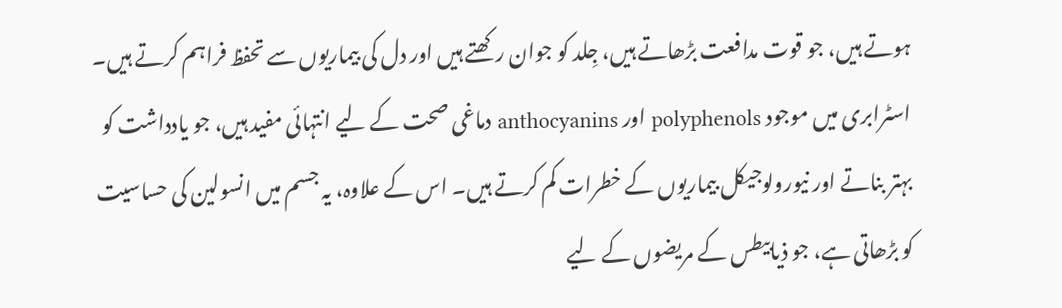ہوتے ہیں، جو قوت مدافعت بڑھاتے ہیں، جِلد کو جوان رکھتے ہیں اور دل کی بیماریوں سے تحفظ فراہم کرتے ہیں۔
اسٹرابری میں موجود polyphenols اور anthocyanins دماغی صحت کے لیے انتہائی مفید ہیں، جو یادداشت کو بہتر بناتے اور نیورولوجیکل بیماریوں کے خطرات کم کرتے ہیں۔ اس کے علاوہ، یہ جسم میں انسولین کی حساسیت کو بڑھاتی ہے، جو ذیابیطس کے مریضوں کے لیے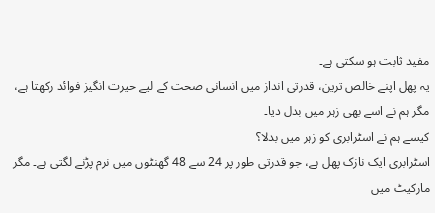مفید ثابت ہو سکتی ہے۔
یہ پھل اپنے خالص ترین، قدرتی انداز میں انسانی صحت کے لیے حیرت انگیز فوائد رکھتا ہے، مگر ہم نے اسے بھی زہر میں بدل دیا۔
کیسے ہم نے اسٹرابری کو زہر میں بدلا؟
اسٹرابری ایک نازک پھل ہے، جو قدرتی طور پر 24 سے 48 گھنٹوں میں نرم پڑنے لگتی ہے۔ مگر مارکیٹ میں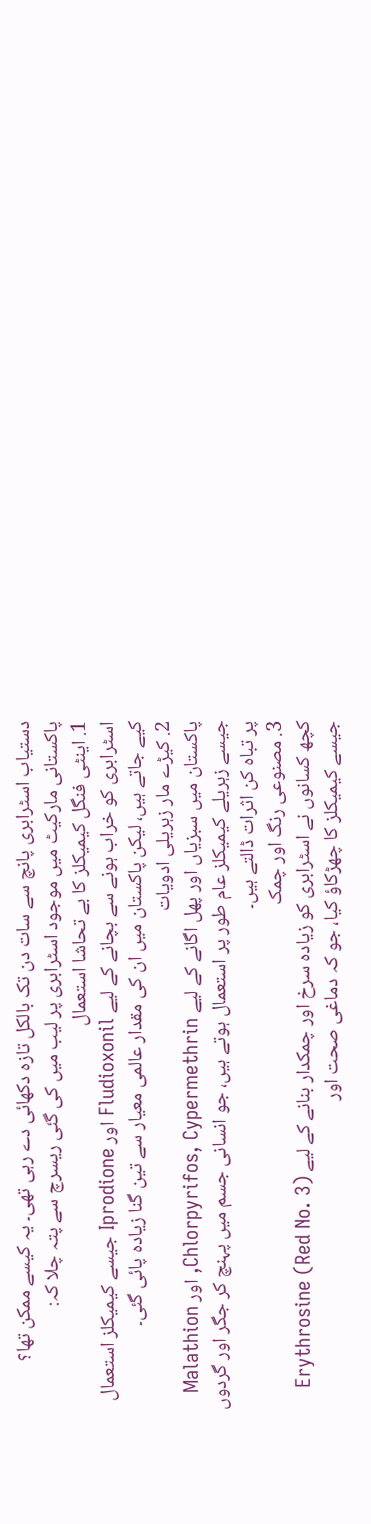دستیاب اسٹرابری پانچ سے سات دن تک بالکل تازہ دکھائی دے رہی تھی۔ یہ کیسے ممکن تھا؟
پاکستانی مارکیٹ میں موجود اسٹرابری پر لیب میں کی گئی ریسرچ سے پتہ چلا کہ:
1. اینٹی فنگل کیمیکلز کا بے تحاشا استعمال
اسٹرابری کو خراب ہونے سے بچانے کے لیے Fludioxonil اور Iprodione جیسے کیمیکلز استعمال کیے جاتے ہیں، لیکن پاکستان میں ان کی مقدار عالمی معیار سے تین گنا زیادہ پائی گئی۔
2. کیڑے مار زہریلی ادویات
پاکستان میں سبزیاں اور پھل اگانے کے لیے Chlorpyrifos, Cypermethrin, اور Malathion جیسے زہریلے کیمیکلز عام طور پر استعمال ہوتے ہیں، جو انسانی جسم میں پہنچ کر جگر اور گردوں پر تباہ کن اثرات ڈالتے ہیں۔
3. مصنوعی رنگ اور چمک
کچھ کسانوں نے اسٹرابری کو زیادہ سرخ اور چمکدار بنانے کے لیے Erythrosine (Red No. 3) جیسے کیمیکلز کا چھڑکاؤ کیا، جو کہ دماغی صحت اور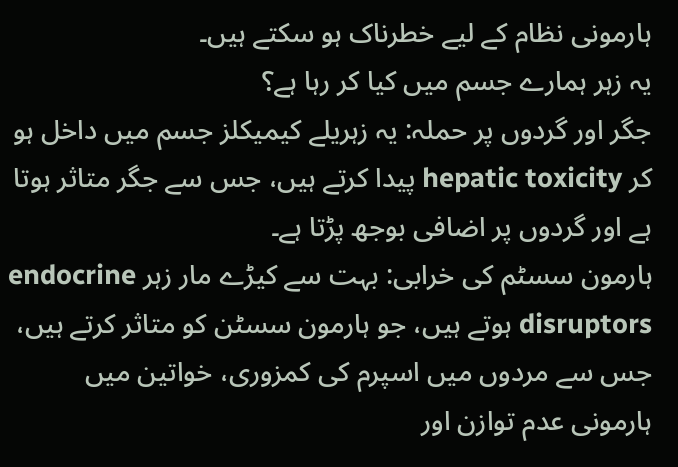ہارمونی نظام کے لیے خطرناک ہو سکتے ہیں۔
یہ زہر ہمارے جسم میں کیا کر رہا ہے؟
جگر اور گردوں پر حملہ: یہ زہریلے کیمیکلز جسم میں داخل ہو کر hepatic toxicity پیدا کرتے ہیں، جس سے جگر متاثر ہوتا ہے اور گردوں پر اضافی بوجھ پڑتا ہے۔
ہارمون سسٹم کی خرابی: بہت سے کیڑے مار زہر endocrine disruptors ہوتے ہیں، جو ہارمون سسٹن کو متاثر کرتے ہیں، جس سے مردوں میں اسپرم کی کمزوری، خواتین میں ہارمونی عدم توازن اور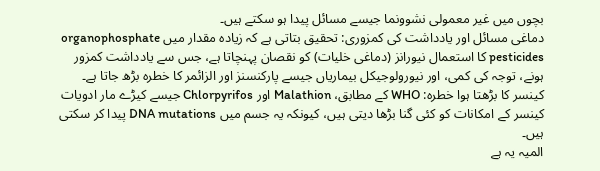بچوں میں غیر معمولی نشوونما جیسے مسائل پیدا ہو سکتے ہیں۔
دماغی مسائل اور یادداشت کی کمزوری: تحقیق بتاتی ہے کہ زیادہ مقدار میں organophosphate pesticides کا استعمال نیورانز (دماغی خلیات) کو نقصان پہنچاتا ہے، جس سے یادداشت کمزور ہونے، توجہ کی کمی، اور نیورولوجیکل بیماریاں جیسے پارکنسنز اور الزائمر کا خطرہ بڑھ جاتا ہے۔
کینسر کا بڑھتا ہوا خطرہ: WHO کے مطابق، Malathion اور Chlorpyrifos جیسے کیڑے مار ادویات کینسر کے امکانات کو کئی گنا بڑھا دیتی ہیں، کیونکہ یہ جسم میں DNA mutations پیدا کر سکتی ہیں۔
المیہ یہ ہے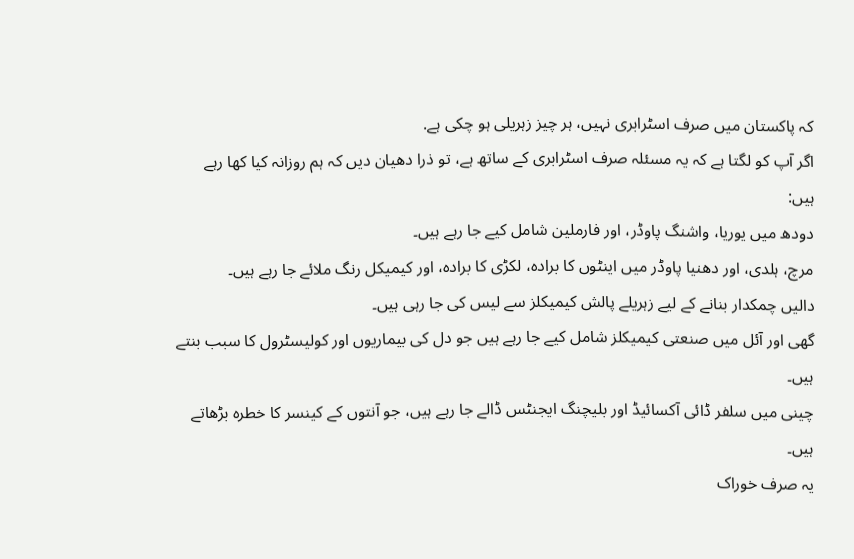کہ پاکستان میں صرف اسٹرابری نہیں، ہر چیز زہریلی ہو چکی ہے.
اگر آپ کو لگتا ہے کہ یہ مسئلہ صرف اسٹرابری کے ساتھ ہے، تو ذرا دھیان دیں کہ ہم روزانہ کیا کھا رہے ہیں:
دودھ میں یوریا، واشنگ پاوڈر، اور فارملین شامل کیے جا رہے ہیں۔
مرچ، ہلدی، اور دھنیا پاوڈر میں اینٹوں کا برادہ، لکڑی کا برادہ، اور کیمیکل رنگ ملائے جا رہے ہیں۔
دالیں چمکدار بنانے کے لیے زہریلے پالش کیمیکلز سے لیس کی جا رہی ہیں۔
گھی اور آئل میں صنعتی کیمیکلز شامل کیے جا رہے ہیں جو دل کی بیماریوں اور کولیسٹرول کا سبب بنتے ہیں۔
چینی میں سلفر ڈائی آکسائیڈ اور بلیچنگ ایجنٹس ڈالے جا رہے ہیں، جو آنتوں کے کینسر کا خطرہ بڑھاتے ہیں۔
یہ صرف خوراک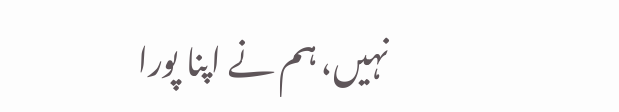نہیں، ہم نے اپنا پورا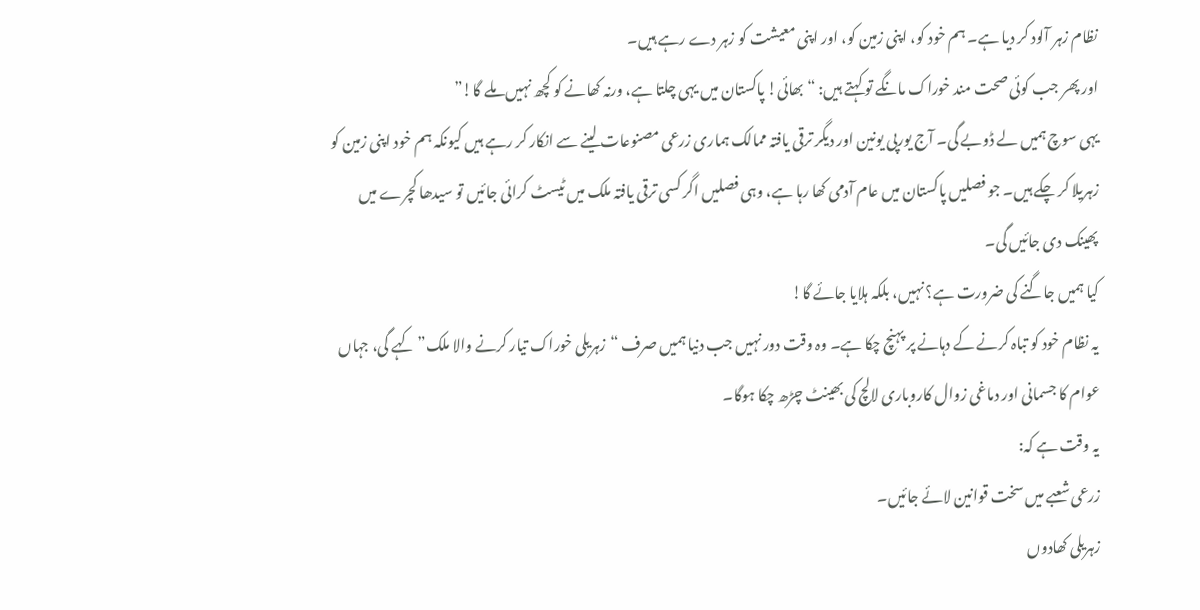نظام زہر آلود کر دیا ہے۔ ہم خود کو، اپنی زمین کو، اور اپنی معیشت کو زہر دے رہے ہیں۔
اور پھر جب کوئی صحت مند خوراک مانگے تو کہتے ہیں: “بھائی! پاکستان میں یہی چلتا ہے، ورنہ کھانے کو کچھ نہیں ملے گا!”
یہی سوچ ہمیں لے ڈوبے گی۔ آج یورپی یونین اور دیگر ترقی یافتہ ممالک ہماری زرعی مصنوعات لینے سے انکار کر رہے ہیں کیونکہ ہم خود اپنی زمین کو زہریلا کر چکے ہیں۔ جو فصلیں پاکستان میں عام آدمی کھا رہا ہے، وہی فصلیں اگر کسی ترقی یافتہ ملک میں ٹیسٹ کرائی جائیں تو سیدھا کچرے میں پھینک دی جائیں گی۔
کیا ہمیں جاگنے کی ضرورت ہے؟ نہیں، بلکہ ہلایا جائے گا!
یہ نظام خود کو تباہ کرنے کے دہانے پر پہنچ چکا ہے۔ وہ وقت دور نہیں جب دنیا ہمیں صرف “زہریلی خوراک تیار کرنے والا ملک” کہے گی، جہاں عوام کا جسمانی اور دماغی زوال کاروباری لالچ کی بھینٹ چڑھ چکا ہوگا۔
یہ وقت ہے کہ:
زرعی شعبے میں سخت قوانین لائے جائیں۔
زہریلی کھادوں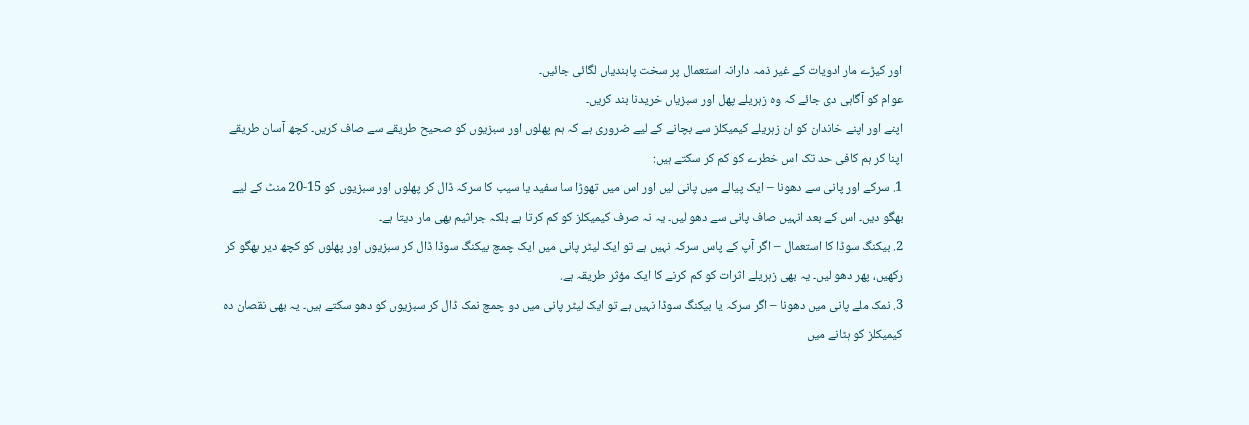اور کیڑے مار ادویات کے غیر ذمہ دارانہ استعمال پر سخت پابندیاں لگائی جائیں۔
عوام کو آگاہی دی جائے کہ وہ زہریلے پھل اور سبزیاں خریدنا بند کریں۔
اپنے اور اپنے خاندان کو ان زہریلے کیمیکلز سے بچانے کے لیے ضروری ہے کہ ہم پھلوں اور سبزیوں کو صحیح طریقے سے صاف کریں۔ کچھ آسان طریقے اپنا کر ہم کافی حد تک اس خطرے کو کم کر سکتے ہیں:
1. سرکے اور پانی سے دھونا – ایک پیالے میں پانی لیں اور اس میں تھوڑا سا سفید یا سیب کا سرکہ ڈال کر پھلوں اور سبزیوں کو 15-20 منٹ کے لیے بھگو دیں۔ اس کے بعد انہیں صاف پانی سے دھو لیں۔ یہ نہ صرف کیمیکلز کو کم کرتا ہے بلکہ جراثیم بھی مار دیتا ہے۔
2. بیکنگ سوڈا کا استعمال – اگر آپ کے پاس سرکہ نہیں ہے تو ایک لیٹر پانی میں ایک چمچ بیکنگ سوڈا ڈال کر سبزیوں اور پھلوں کو کچھ دیر بھگو کر رکھیں، پھر دھو لیں۔ یہ بھی زہریلے اثرات کو کم کرنے کا ایک مؤثر طریقہ ہے.
3. نمک ملے پانی میں دھونا – اگر سرکہ یا بیکنگ سوڈا نہیں ہے تو ایک لیٹر پانی میں دو چمچ نمک ڈال کر سبزیوں کو دھو سکتے ہیں۔ یہ بھی نقصان دہ کیمیکلز کو ہٹانے میں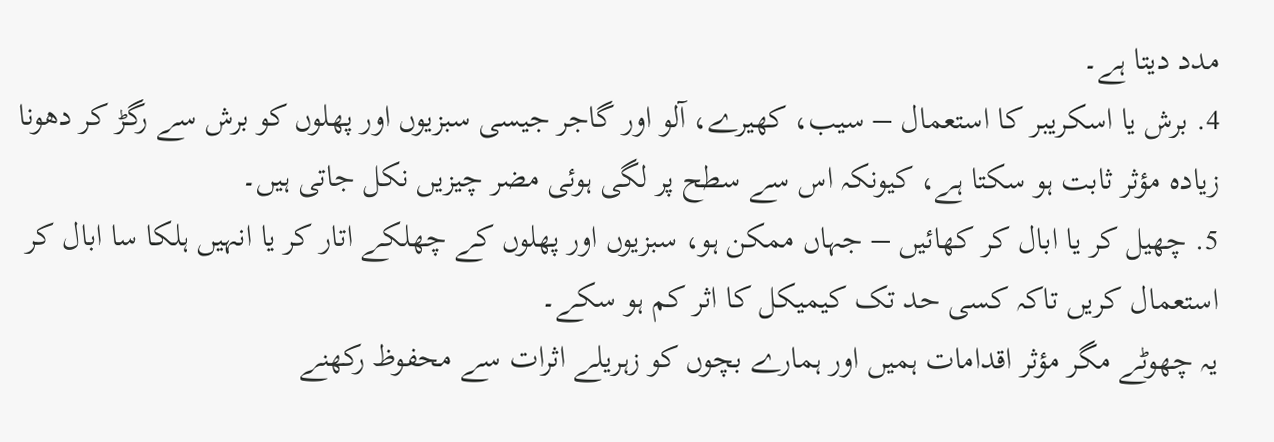مدد دیتا ہے۔
4. برش یا اسکریبر کا استعمال – سیب، کھیرے، آلو اور گاجر جیسی سبزیوں اور پھلوں کو برش سے رگڑ کر دھونا زیادہ مؤثر ثابت ہو سکتا ہے، کیونکہ اس سے سطح پر لگی ہوئی مضر چیزیں نکل جاتی ہیں۔
5. چھیل کر یا ابال کر کھائیں – جہاں ممکن ہو، سبزیوں اور پھلوں کے چھلکے اتار کر یا انہیں ہلکا سا ابال کر استعمال کریں تاکہ کسی حد تک کیمیکل کا اثر کم ہو سکے۔
یہ چھوٹے مگر مؤثر اقدامات ہمیں اور ہمارے بچوں کو زہریلے اثرات سے محفوظ رکھنے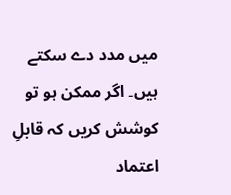میں مدد دے سکتے ہیں۔ اگر ممکن ہو تو کوشش کریں کہ قابلِ اعتماد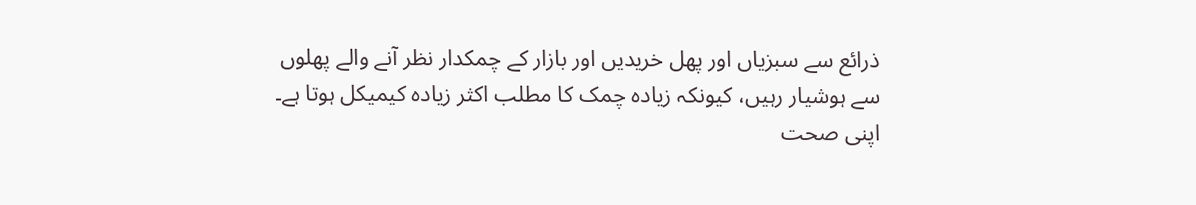ذرائع سے سبزیاں اور پھل خریدیں اور بازار کے چمکدار نظر آنے والے پھلوں سے ہوشیار رہیں، کیونکہ زیادہ چمک کا مطلب اکثر زیادہ کیمیکل ہوتا ہے۔ اپنی صحت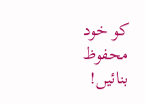کو خود محفوظ بنائیں!